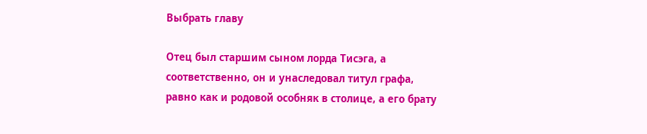Выбрать главу

Отец был старшим сыном лорда Тисэга, а соответственно, он и унаследовал титул графа, равно как и родовой особняк в столице, а его брату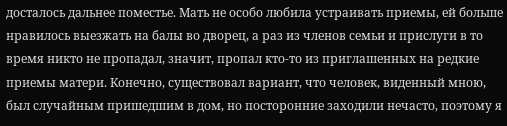досталось дальнее поместье. Мать не особо любила устраивать приемы, ей больше нравилось выезжать на балы во дворец, а раз из членов семьи и прислуги в то время никто не пропадал, значит, пропал кто-то из приглашенных на редкие приемы матери. Конечно, существовал вариант, что человек, виденный мною, был случайным пришедшим в дом, но посторонние заходили нечасто, поэтому я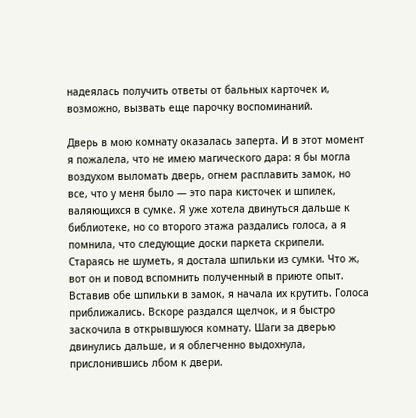надеялась получить ответы от бальных карточек и, возможно, вызвать еще парочку воспоминаний.

Дверь в мою комнату оказалась заперта. И в этот момент я пожалела, что не имею магического дара: я бы могла воздухом выломать дверь, огнем расплавить замок, но все, что у меня было — это пара кисточек и шпилек, валяющихся в сумке. Я уже хотела двинуться дальше к библиотеке, но со второго этажа раздались голоса, а я помнила, что следующие доски паркета скрипели. Стараясь не шуметь, я достала шпильки из сумки. Что ж, вот он и повод вспомнить полученный в приюте опыт. Вставив обе шпильки в замок, я начала их крутить. Голоса приближались. Вскоре раздался щелчок, и я быстро заскочила в открывшуюся комнату. Шаги за дверью двинулись дальше, и я облегченно выдохнула, прислонившись лбом к двери.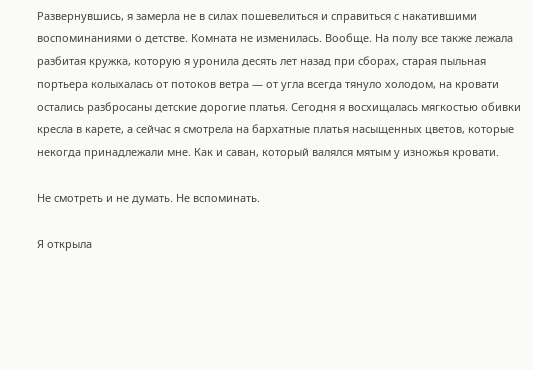Развернувшись, я замерла не в силах пошевелиться и справиться с накатившими воспоминаниями о детстве. Комната не изменилась. Вообще. На полу все также лежала разбитая кружка, которую я уронила десять лет назад при сборах, старая пыльная портьера колыхалась от потоков ветра — от угла всегда тянуло холодом, на кровати остались разбросаны детские дорогие платья. Сегодня я восхищалась мягкостью обивки кресла в карете, а сейчас я смотрела на бархатные платья насыщенных цветов, которые некогда принадлежали мне. Как и саван, который валялся мятым у изножья кровати.

Не смотреть и не думать. Не вспоминать.

Я открыла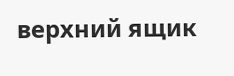верхний ящик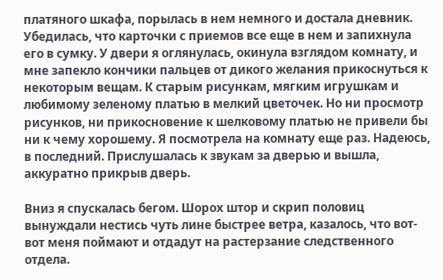платяного шкафа, порылась в нем немного и достала дневник. Убедилась, что карточки с приемов все еще в нем и запихнула его в сумку. У двери я оглянулась, окинула взглядом комнату, и мне запекло кончики пальцев от дикого желания прикоснуться к некоторым вещам. К старым рисункам, мягким игрушкам и любимому зеленому платью в мелкий цветочек. Но ни просмотр рисунков, ни прикосновение к шелковому платью не привели бы ни к чему хорошему. Я посмотрела на комнату еще раз. Надеюсь, в последний. Прислушалась к звукам за дверью и вышла, аккуратно прикрыв дверь.

Вниз я спускалась бегом. Шорох штор и скрип половиц вынуждали нестись чуть лине быстрее ветра, казалось, что вот-вот меня поймают и отдадут на растерзание следственного отдела.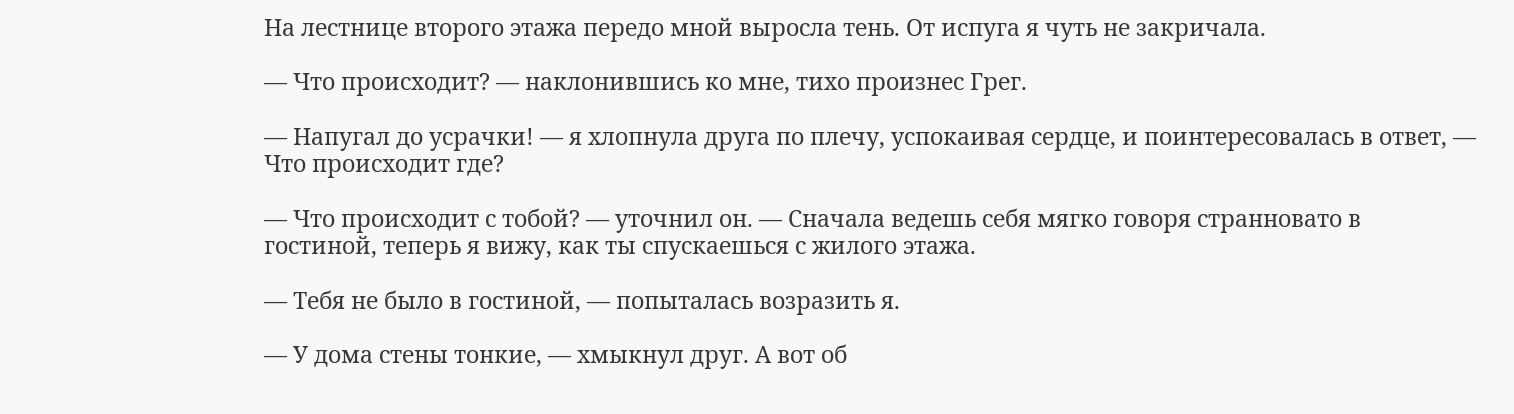На лестнице второго этажа передо мной выросла тень. От испуга я чуть не закричала.

— Что происходит? — наклонившись ко мне, тихо произнес Грег.

— Напугал до усрачки! — я хлопнула друга по плечу, успокаивая сердце, и поинтересовалась в ответ, — Что происходит где?

— Что происходит с тобой? — уточнил он. — Сначала ведешь себя мягко говоря странновато в гостиной, теперь я вижу, как ты спускаешься с жилого этажа.

— Тебя не было в гостиной, — попыталась возразить я.

— У дома стены тонкие, — хмыкнул друг. А вот об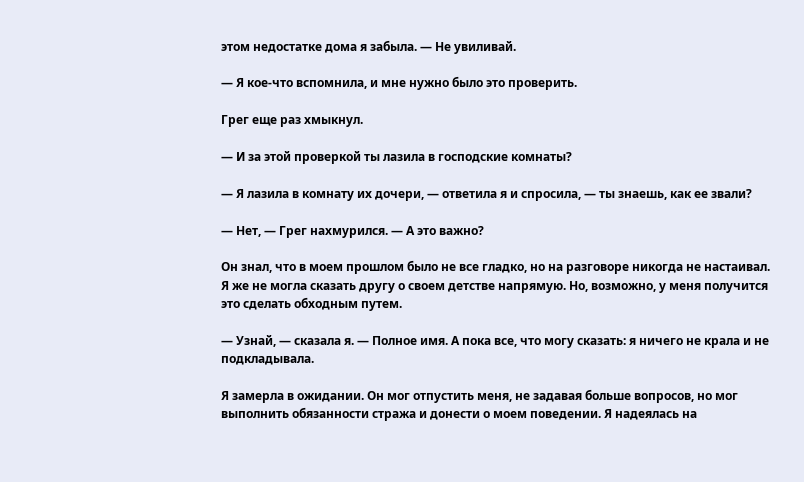этом недостатке дома я забыла. — Не увиливай.

— Я кое-что вспомнила, и мне нужно было это проверить.

Грег еще раз хмыкнул.

— И за этой проверкой ты лазила в господские комнаты?

— Я лазила в комнату их дочери, — ответила я и спросила, — ты знаешь, как ее звали?

— Нет, — Грег нахмурился. — А это важно?

Он знал, что в моем прошлом было не все гладко, но на разговоре никогда не настаивал. Я же не могла сказать другу о своем детстве напрямую. Но, возможно, у меня получится это сделать обходным путем.

— Узнай, — сказала я. — Полное имя. А пока все, что могу сказать: я ничего не крала и не подкладывала.

Я замерла в ожидании. Он мог отпустить меня, не задавая больше вопросов, но мог выполнить обязанности стража и донести о моем поведении. Я надеялась на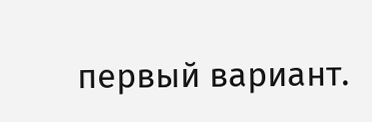первый вариант.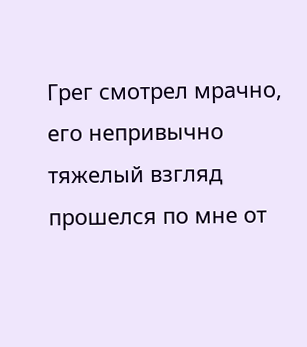Грег смотрел мрачно, его непривычно тяжелый взгляд прошелся по мне от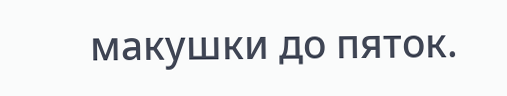макушки до пяток.